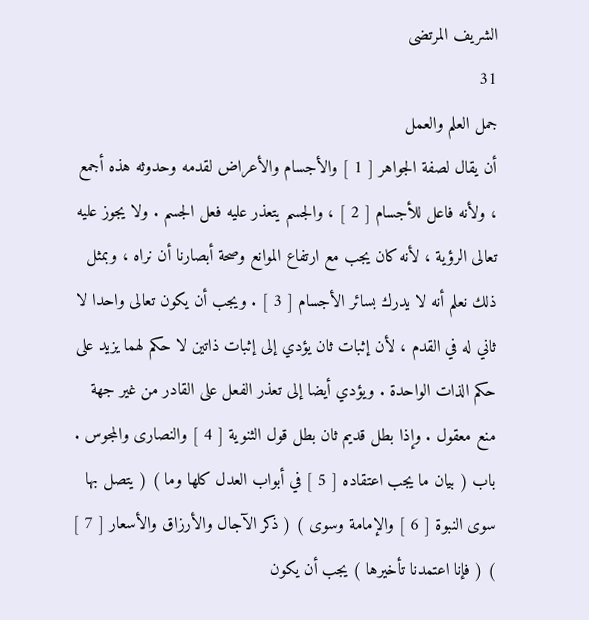الشريف المرتضى
31
جمل العلم والعمل
أن يقال لصفة الجواهر [ 1 ] والأجسام والأعراض لقدمه وحدوثه هذه أجمع ، ولأنه فاعل للأجسام [ 2 ] ، والجسم يتعذر عليه فعل الجسم . ولا يجوز عليه تعالى الرؤية ، لأنه كان يجب مع ارتفاع الموانع وصحة أبصارنا أن نراه ، وبمثل ذلك نعلم أنه لا يدرك بسائر الأجسام [ 3 ] . ويجب أن يكون تعالى واحدا لا ثاني له في القدم ، لأن إثبات ثان يؤدي إلى إثبات ذاتين لا حكم لهما يزيد على حكم الذات الواحدة . ويؤدي أيضا إلى تعذر الفعل على القادر من غير جهة منع معقول . وإذا بطل قديم ثان بطل قول الثنوية [ 4 ] والنصارى والمجوس . باب ( بيان ما يجب اعتقاده [ 5 ] في أبواب العدل كلها وما ) ( يتصل بها سوى النبوة [ 6 ] والإمامة وسوى ) ( ذكر الآجال والأرزاق والأسعار [ 7 ] ) ( فإنا اعتمدنا تأخيرها ) يجب أن يكون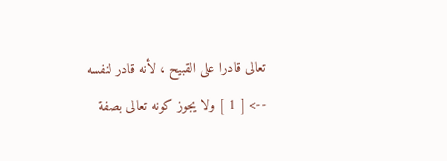تعالى قادرا على القبيح ، لأنه قادر لنفسه
--> [ 1 ] ولا يجوز كونه تعالى بصفة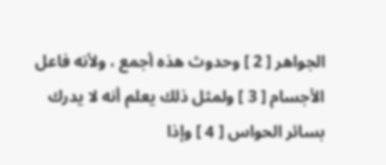الجواهر [ 2 ] وحدوث هذه أجمع ، ولأنه فاعل الأجسام [ 3 ] ولمثل ذلك يعلم أنه لا يدرك بسائر الحواس [ 4 ] وإذا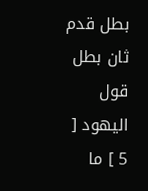بطل قدم ثان بطل قول اليهود [ 5 ] ما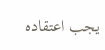يجب اعتقاده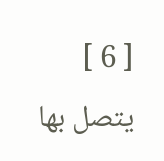[ 6 ] يتصل بها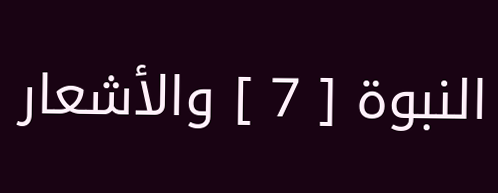النبوة [ 7 ] والأشعار